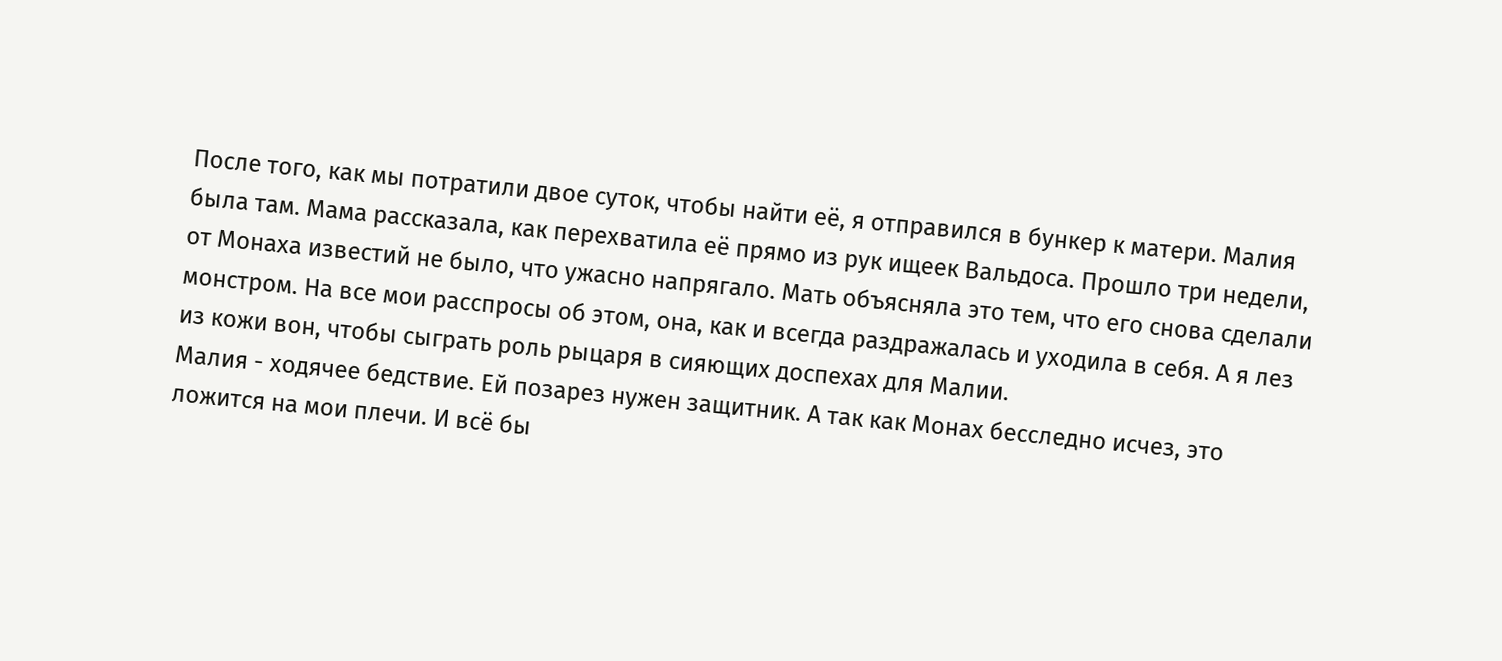После того, как мы потратили двое суток, чтобы найти её, я отправился в бункер к матери. Малия была там. Мама рассказала, как перехватила её прямо из рук ищеек Вальдоса. Прошло три недели, от Монаха известий не было, что ужасно напрягало. Мать объясняла это тем, что его снова сделали монстром. На все мои расспросы об этом, она, как и всегда раздражалась и уходила в себя. А я лез из кожи вон, чтобы сыграть роль рыцаря в сияющих доспехах для Малии.
Малия - ходячее бедствие. Ей позарез нужен защитник. А так как Монах бесследно исчез, это ложится на мои плечи. И всё бы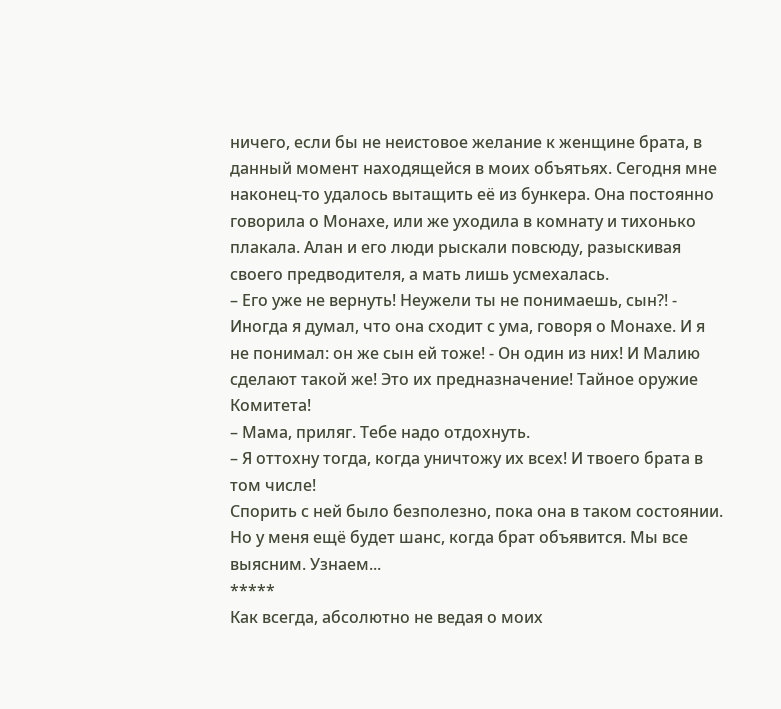ничего, если бы не неистовое желание к женщине брата, в данный момент находящейся в моих объятьях. Сегодня мне наконец-то удалось вытащить её из бункера. Она постоянно говорила о Монахе, или же уходила в комнату и тихонько плакала. Алан и его люди рыскали повсюду, разыскивая своего предводителя, а мать лишь усмехалась.
– Его уже не вернуть! Неужели ты не понимаешь, сын?! - Иногда я думал, что она сходит с ума, говоря о Монахе. И я не понимал: он же сын ей тоже! - Он один из них! И Малию сделают такой же! Это их предназначение! Тайное оружие Комитета!
– Мама, приляг. Тебе надо отдохнуть.
– Я оттохну тогда, когда уничтожу их всех! И твоего брата в том числе!
Спорить с ней было безполезно, пока она в таком состоянии. Но у меня ещё будет шанс, когда брат объявится. Мы все выясним. Узнаем...
*****
Как всегда, абсолютно не ведая о моих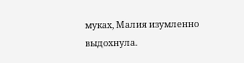муках, Малия изумленно выдохнула.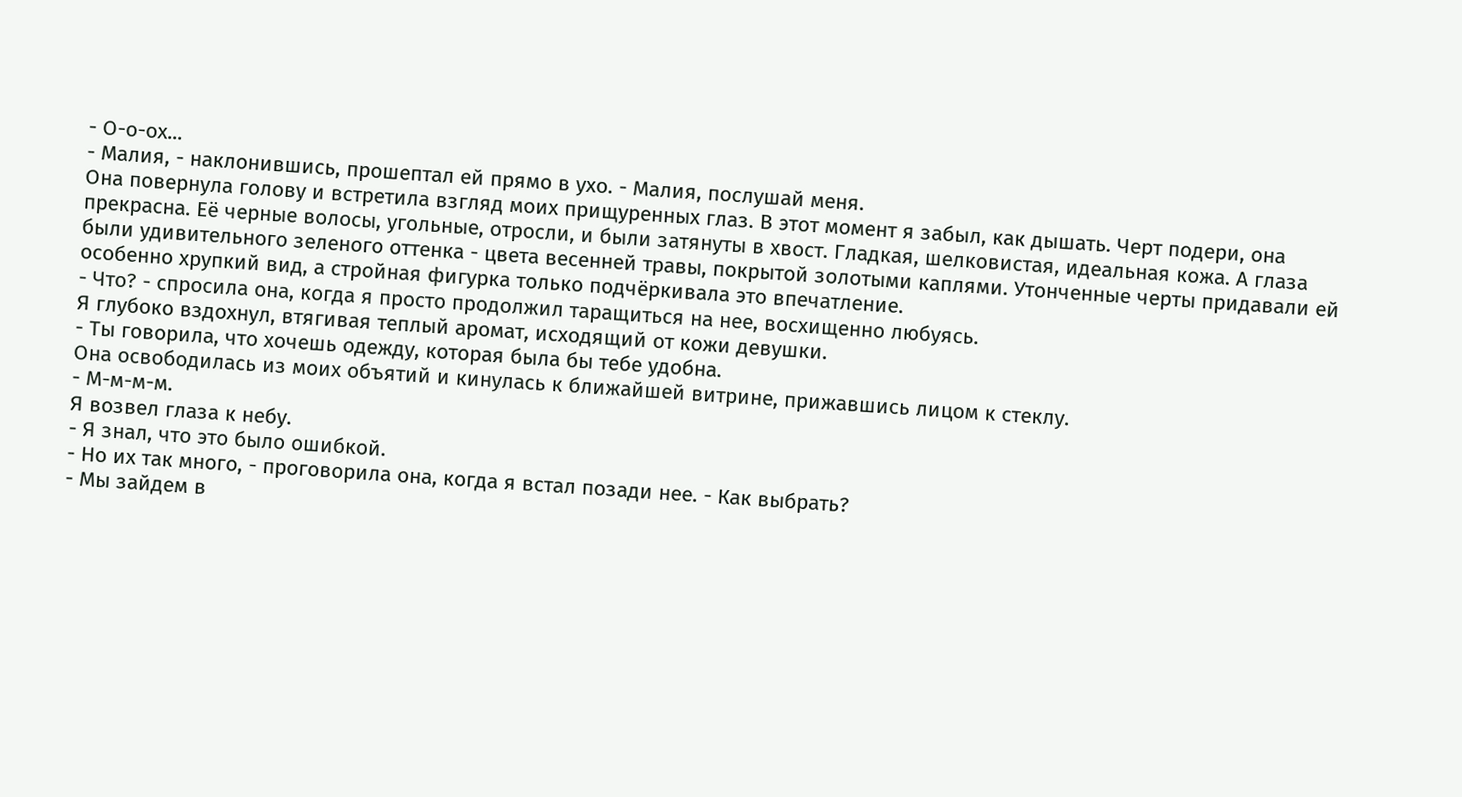- О-о-ох...
- Малия, - наклонившись, прошептал ей прямо в ухо. - Малия, послушай меня.
Она повернула голову и встретила взгляд моих прищуренных глаз. В этот момент я забыл, как дышать. Черт подери, она прекрасна. Её черные волосы, угольные, отросли, и были затянуты в хвост. Гладкая, шелковистая, идеальная кожа. А глаза были удивительного зеленого оттенка - цвета весенней травы, покрытой золотыми каплями. Утонченные черты придавали ей особенно хрупкий вид, а стройная фигурка только подчёркивала это впечатление.
- Что? - спросила она, когда я просто продолжил таращиться на нее, восхищенно любуясь.
Я глубоко вздохнул, втягивая теплый аромат, исходящий от кожи девушки.
- Ты говорила, что хочешь одежду, которая была бы тебе удобна.
Она освободилась из моих объятий и кинулась к ближайшей витрине, прижавшись лицом к стеклу.
- М-м-м-м.
Я возвел глаза к небу.
- Я знал, что это было ошибкой.
- Но их так много, - проговорила она, когда я встал позади нее. - Как выбрать?
- Мы зайдем в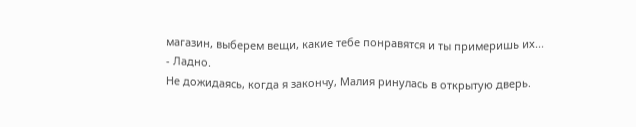магазин, выберем вещи, какие тебе понравятся и ты примеришь их...
- Ладно.
Не дожидаясь, когда я закончу, Малия ринулась в открытую дверь.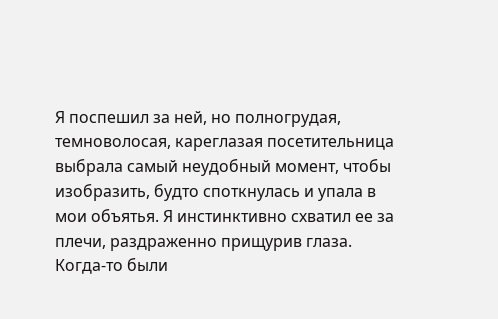Я поспешил за ней, но полногрудая, темноволосая, кареглазая посетительница выбрала самый неудобный момент, чтобы изобразить, будто споткнулась и упала в мои объятья. Я инстинктивно схватил ее за плечи, раздраженно прищурив глаза. Когда-то были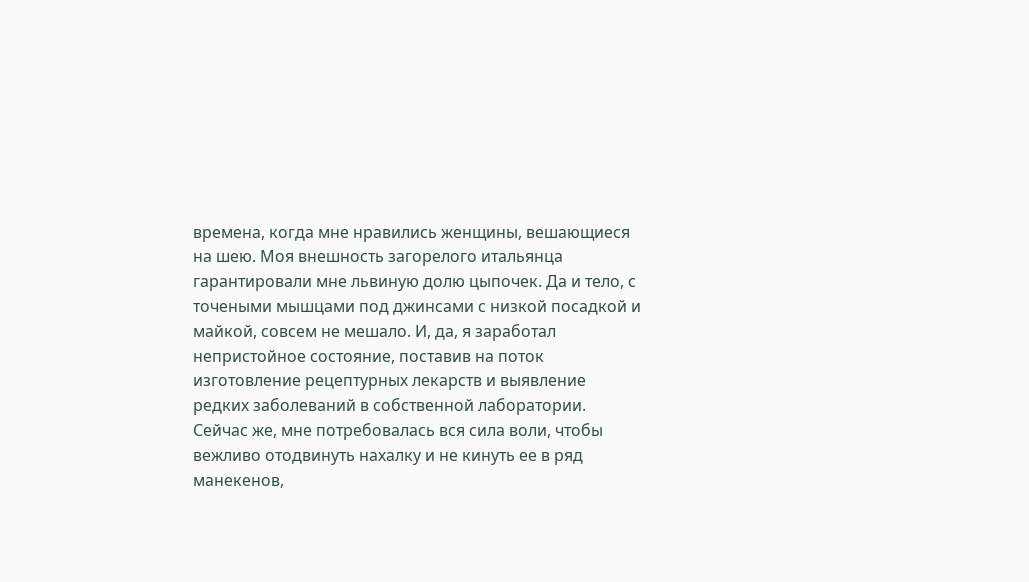времена, когда мне нравились женщины, вешающиеся на шею. Моя внешность загорелого итальянца гарантировали мне львиную долю цыпочек. Да и тело, с точеными мышцами под джинсами с низкой посадкой и майкой, совсем не мешало. И, да, я заработал непристойное состояние, поставив на поток изготовление рецептурных лекарств и выявление редких заболеваний в собственной лаборатории.
Сейчас же, мне потребовалась вся сила воли, чтобы вежливо отодвинуть нахалку и не кинуть ее в ряд манекенов,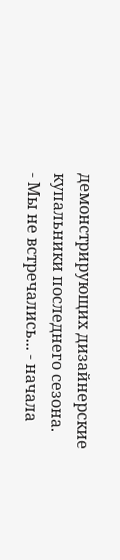демонстрирующих дизайнерские купальники последнего сезона.
- Мы не встречались... - начала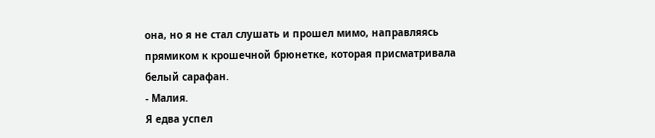она, но я не стал слушать и прошел мимо, направляясь прямиком к крошечной брюнетке, которая присматривала белый сарафан.
- Малия.
Я едва успел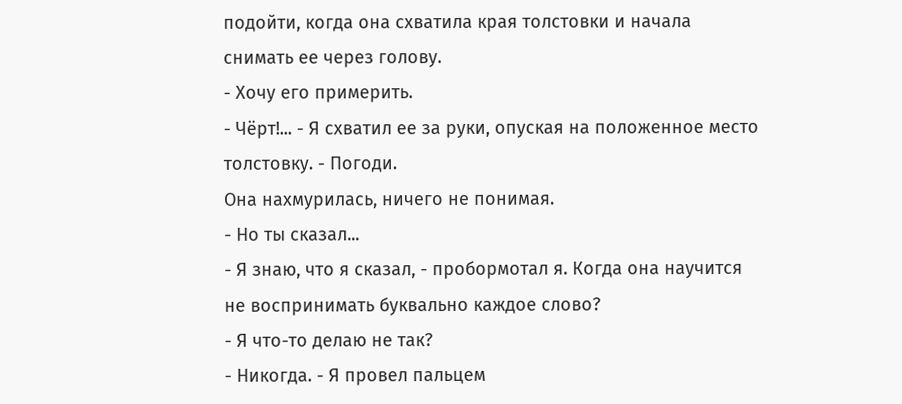подойти, когда она схватила края толстовки и начала снимать ее через голову.
- Хочу его примерить.
- Чёрт!... - Я схватил ее за руки, опуская на положенное место толстовку. - Погоди.
Она нахмурилась, ничего не понимая.
- Но ты сказал...
- Я знаю, что я сказал, - пробормотал я. Когда она научится не воспринимать буквально каждое слово?
- Я что-то делаю не так?
- Никогда. - Я провел пальцем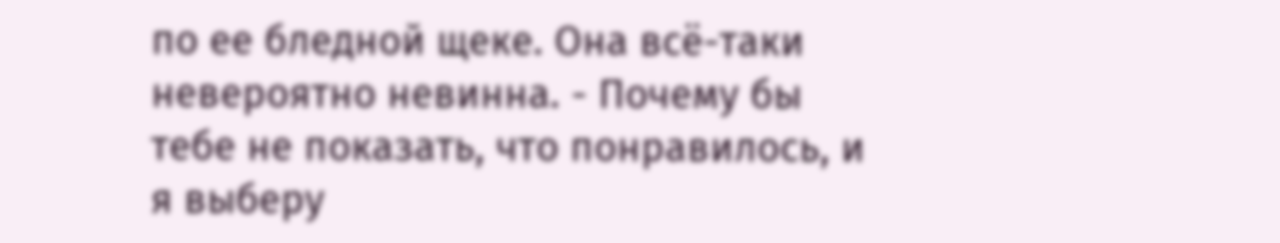по ее бледной щеке. Она всё-таки невероятно невинна. - Почему бы тебе не показать, что понравилось, и я выберу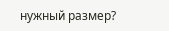нужный размер?